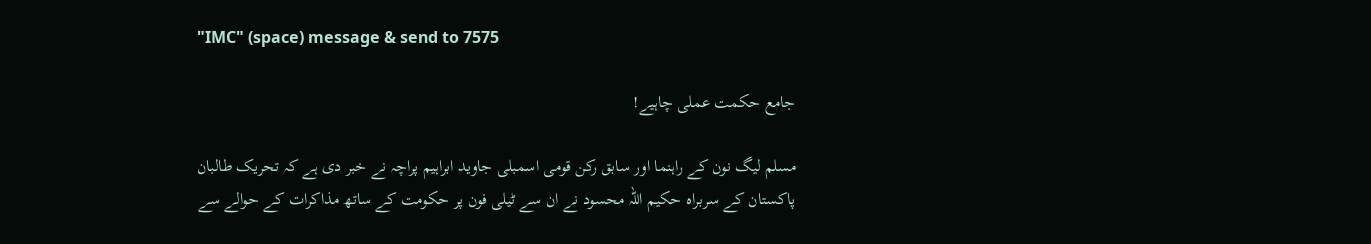"IMC" (space) message & send to 7575

جامع حکمت عملی چاہیے!

مسلم لیگ نون کے راہنما اور سابق رکن قومی اسمبلی جاوید ابراہیم پراچہ نے خبر دی ہے کہ تحریک طالبان پاکستان کے سربراہ حکیم اللہ محسود نے ان سے ٹیلی فون پر حکومت کے ساتھ مذاکرات کے حوالے سے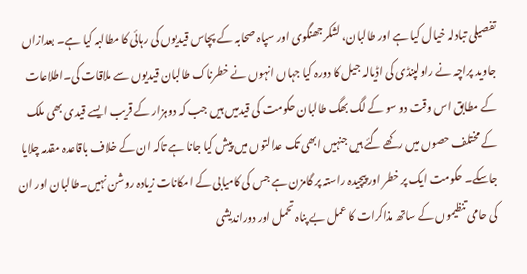تفصیلی تبادلہ خیال کیا ہے اور طالبان، لشکرجھنگوی اور سپاہ صحابہ کے پچاس قیدیوں کی رہائی کا مطالبہ کیا ہے۔ بعدازاں جاوید پراچہ نے راولپنڈی کی اڈیالہ جیل کا دورہ کیا جہاں انہوں نے خطرناک طالبان قیدیوں سے ملاقات کی۔اطلاعات کے مطابق اس وقت دو سو کے لگ بھگ طالبان حکومت کی قیدمیں ہیں جب کہ دوہزار کے قریب ایسے قیدی بھی ملک کے مختلف حصوں میں رکھے گئے ہیں جنہیں ابھی تک عدالتوں میں پیش کیا جانا ہے تاکہ ان کے خلاف باقاعدہ مقدمہ چلایا جاسکے۔ حکومت ایک پر خطر اور پیچیدہ راستہ پر گامزن ہے جس کی کامیابی کے امکانات زیادہ روشن نہیں۔طالبان اور ان کی حامی تنظیموں کے ساتھ مذاکرات کا عمل بے پناہ تحمل اور دوراندیشی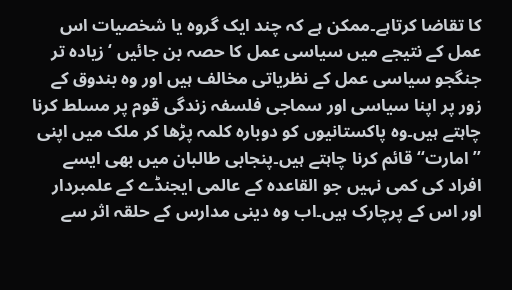کا تقاضا کرتاہے۔ممکن ہے کہ چند ایک گروہ یا شخصیات اس عمل کے نتیجے میں سیاسی عمل کا حصہ بن جائیں ‘ زیادہ تر جنگجو سیاسی عمل کے نظریاتی مخالف ہیں اور وہ بندوق کے زور پر اپنا سیاسی اور سماجی فلسفہ زندگی قوم پر مسلط کرنا چاہتے ہیں۔وہ پاکستانیوں کو دوبارہ کلمہ پڑھا کر ملک میں اپنی ’’امارت‘‘ قائم کرنا چاہتے ہیں۔پنجابی طالبان میں بھی ایسے افراد کی کمی نہیں جو القاعدہ کے عالمی ایجنڈے کے علمبردار اور اس کے پرچارک ہیں۔اب وہ دینی مدارس کے حلقہ اثر سے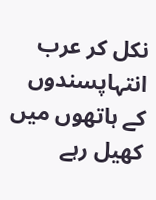نکل کر عرب انتہاپسندوں کے ہاتھوں میں کھیل رہے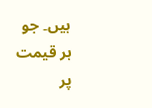ہیں۔ جو ہر قیمت پر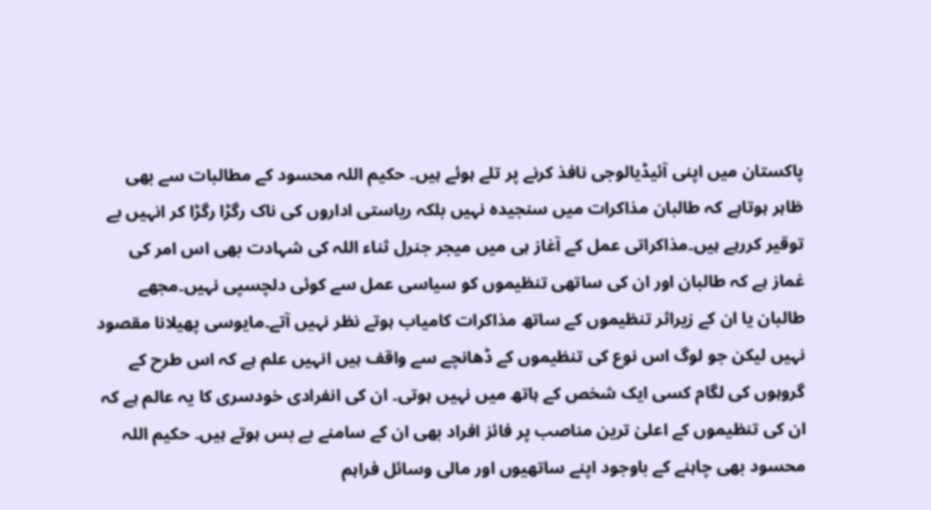پاکستان میں اپنی آئیڈیالوجی نافذ کرنے پر تلے ہوئے ہیں۔ حکیم اللہ محسود کے مطالبات سے بھی ظاہر ہوتاہے کہ طالبان مذاکرات میں سنجیدہ نہیں بلکہ ریاستی اداروں کی ناک رگڑا رگڑا کر انہیں بے توقیر کررہے ہیں۔مذاکراتی عمل کے آغاز ہی میں میجر جنرل ثناء اللہ کی شہادت بھی اس امر کی غماز ہے کہ طالبان اور ان کی ساتھی تنظیموں کو سیاسی عمل سے کوئی دلچسپی نہیں۔مجھے طالبان یا ان کے زیراثر تنظیموں کے ساتھ مذاکرات کامیاب ہوتے نظر نہیں آتے۔مایوسی پھیلانا مقصود نہیں لیکن جو لوگ اس نوع کی تنظیموں کے ڈھانچے سے واقف ہیں انہیں علم ہے کہ اس طرح کے گروہوں کی لگام کسی ایک شخص کے ہاتھ میں نہیں ہوتی۔ ان کی انفرادی خودسری کا یہ عالم ہے کہ ان کی تنظیموں کے اعلیٰ ترین مناصب پر فائز افراد بھی ان کے سامنے بے بس ہوتے ہیں۔ حکیم اللہ محسود بھی چاہنے کے باوجود اپنے ساتھیوں اور مالی وسائل فراہم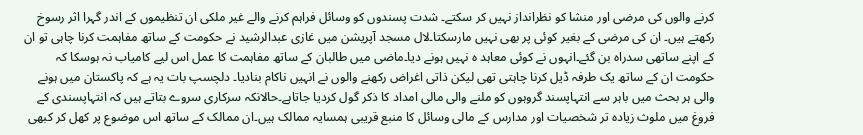کرنے والوں کی مرضی اور منشا کو نظرانداز نہیں کر سکتے۔ شدت پسندوں کو وسائل فراہم کرنے والے غیر ملکی ان تنظیموں کے اندر گہرا اثر رسوخ رکھتے ہیں۔ ان کی مرضی کے بغیر کوئی پر بھی نہیں مارسکتا۔لال مسجد آپریشن میں غازی عبدالرشید نے حکومت کے ساتھ مفاہمت کرنا چاہی تو ان کے اپنے ساتھی سدراہ بن گئے۔انہوں نے کوئی معاہد ہ نہیں ہونے دیا۔ماضی میں طالبان کے ساتھ مفاہمت کا عمل اس لیے کامیاب نہ ہوسکا کہ حکومت ان کے ساتھ یک طرفہ ڈیل کرنا چاہتی تھی لیکن ذاتی اغراض رکھنے والوں نے انہیں ناکام بنادیا۔ دلچسپ بات یہ ہے کہ پاکستان میں ہونے والی ہر بحث میں باہر سے انتہاپسند گروہوں کو ملنے والی مالی امداد کا ذکر گول کردیا جاتاہے۔حالانکہ سرکاری سروے بتاتے ہیں کہ انتہاپسندی کے فروغ میں ملوث زیادہ تر شخصیات اور مدارس کے مالی وسائل کا منبع قریبی ہمسایہ ممالک ہیں۔ان ممالک کے ساتھ اس موضوع پر کھل کر کبھی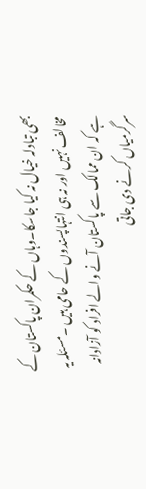بھی تبادلہ خیال نہ کیا جاسکا۔وہاں کے حکمران پاکستان کے مخالف نہیں اور نہ ہی انتہاپسندوں کے حامی ہیں ۔مسئلہ یہ ہے کہ ان ممالک سے پاکستان آنے والے افراد کو آزادانہ سرگرمیاں کرنے دی جاتی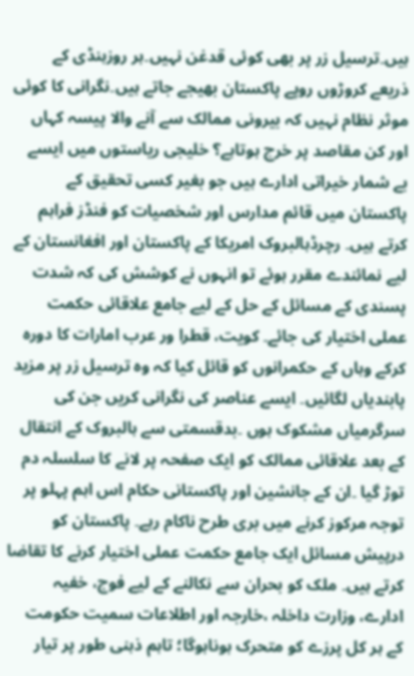ہیں۔ترسیل زر پر بھی کوئی قدغن نہیں۔ہر روزہنڈی کے ذریعے کروڑوں روپے پاکستان بھیجے جاتے ہیں۔نگرانی کا کوئی موثر نظام نہیں کہ بیرونی ممالک سے آنے والا پیسہ کہاں اور کن مقاصد پر خرچ ہوتاہے؟ خلیجی ریاستوں میں ایسے بے شمار خیراتی ادارے ہیں جو بغیر کسی تحقیق کے پاکستان میں قائم مدارس اور شخصیات کو فنڈز فراہم کرتے ہیں۔ رچرڈہالبروک امریکا کے پاکستان اور افغانستان کے لیے نمائندے مقرر ہوئے تو انہوں نے کوشش کی کہ شدت پسندی کے مسائل کے حل کے لیے جامع علاقائی حکمت عملی اختیار کی جائے۔ کویت، قطرا ور عرب امارات کا دورہ کرکے وہاں کے حکمرانوں کو قائل کیا کہ وہ ترسیل زر پر مزید پابندیاں لگائیں۔ ایسے عناصر کی نگرانی کریں جن کی سرگرمیاں مشکوک ہوں ۔بدقسمتی سے ہالبروک کے انتقال کے بعد علاقائی ممالک کو ایک صفحہ پر لانے کا سلسلہ دم توڑ گیا ۔ان کے جانشین اور پاکستانی حکام اس اہم پہلو پر توجہ مرکوز کرنے میں بری طرح ناکام رہے۔ پاکستان کو درپیش مسائل ایک جامع حکمت عملی اختیار کرنے کا تقاضا کرتے ہیں۔ ملک کو بحران سے نکالنے کے لیے فوج، خفیہ ادارے، وزارت داخلہ ،خارجہ اور اطلاعات سمیت حکومت کے ہر کل پرزے کو متحرک ہوناہوگا؛ تاہم ذہنی طور پر تیار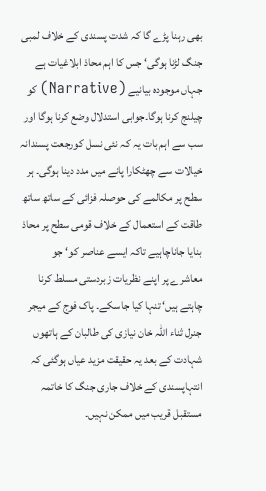بھی رہنا پڑے گا کہ شدت پسندی کے خلاف لمبی جنگ لڑنا ہوگی‘ جس کا اہم محاذ ابلاغیات ہے جہاں موجودہ بیانیے (Narrative) کو چیلنج کرنا ہوگا۔جوابی استدلال وضع کرنا ہوگا اور سب سے اہم بات یہ کہ نئی نسل کورجعت پسندانہ خیالات سے چھٹکارا پانے میں مدد دینا ہوگی۔ ہر سطح پر مکالمے کی حوصلہ فزائی کے ساتھ ساتھ طاقت کے استعمال کے خلاف قومی سطح پر محاذ بنایا جاناچاہیے تاکہ ایسے عناصر کو‘ جو معاشرے پر اپنے نظریات زبردستی مسلط کرنا چاہتے ہیں‘ تنہا کیا جاسکے۔ پاک فوج کے میجر جنرل ثناء اللہ خان نیازی کی طالبان کے ہاتھوں شہادت کے بعد یہ حقیقت مزید عیاں ہوگئی کہ انتہاپسندی کے خلاف جاری جنگ کا خاتمہ مستقبل قریب میں ممکن نہیں۔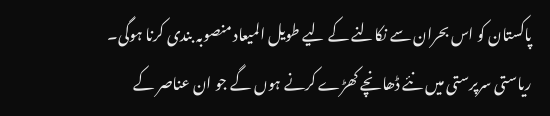پاکستان کو اس بحران سے نکالنے کے لیے طویل المیعاد منصوبہ بندی کرنا ہوگی۔ ریاستی سرپرستی میں نئے ڈھانچے کھڑے کرنے ہوں گے جو ان عناصر کے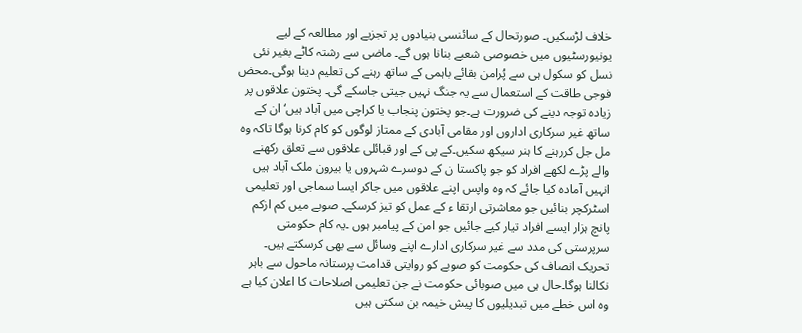خلاف لڑسکیں۔ صورتحال کے سائنسی بنیادوں پر تجزیے اور مطالعہ کے لیے یونیورسٹیوں میں خصوصی شعبے بنانا ہوں گے۔ ماضی سے رشتہ کاٹے بغیر نئی نسل کو سکول ہی سے پُرامن بقائے باہمی کے ساتھ رہنے کی تعلیم دینا ہوگی۔محض فوجی طاقت کے استعمال سے یہ جنگ نہیں جیتی جاسکے گی۔ پختون علاقوں پر زیادہ توجہ دینے کی ضرورت ہے۔جو پختون پنجاب یا کراچی میں آباد ہیں‘ ان کے ساتھ غیر سرکاری اداروں اور مقامی آبادی کے ممتاز لوگوں کو کام کرنا ہوگا تاکہ وہ مل جل کررہنے کا ہنر سیکھ سکیں۔کے پی کے اور قبائلی علاقوں سے تعلق رکھنے والے پڑے لکھے افراد کو جو پاکستا ن کے دوسرے شہروں یا بیرون ملک آباد ہیں انہیں آمادہ کیا جائے کہ وہ واپس اپنے علاقوں میں جاکر ایسا سماجی اور تعلیمی اسٹرکچر بنائیں جو معاشرتی ارتقا ء کے عمل کو تیز کرسکے۔ صوبے میں کم ازکم پانچ ہزار ایسے افراد تیار کیے جائیں جو امن کے پیامبر ہوں ۔یہ کام حکومتی سرپرستی کی مدد سے غیر سرکاری ادارے اپنے وسائل سے بھی کرسکتے ہیں۔ تحریک انصاف کی حکومت کو صوبے کو روایتی قدامت پرستانہ ماحول سے باہر نکالنا ہوگا۔حال ہی میں صوبائی حکومت نے جن تعلیمی اصلاحات کا اعلان کیا ہے وہ اس خطے میں تبدیلیوں کا پیش خیمہ بن سکتی ہیں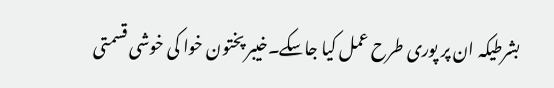بشرطیکہ ان پر پوری طرح عمل کیا جاسکے۔خیبر پختون خوا کی خوشی قسمتی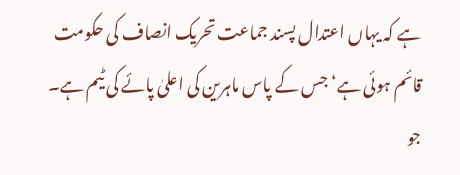ہے کہ یہاں اعتدال پسند جماعت تحریک انصاف کی حکومت قائم ہوئی ہے‘ جس کے پاس ماہرین کی اعلیٰ پائے کی ٹیم ہے۔ جو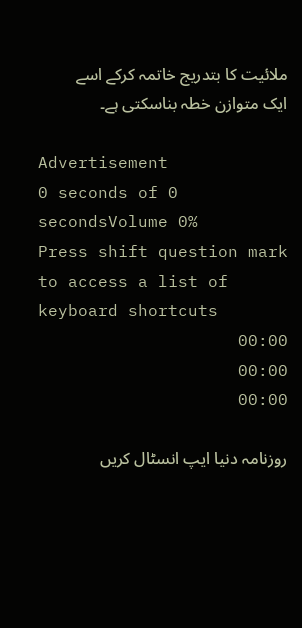ملائیت کا بتدریج خاتمہ کرکے اسے ایک متوازن خطہ بناسکتی ہے۔

Advertisement
0 seconds of 0 secondsVolume 0%
Press shift question mark to access a list of keyboard shortcuts
00:00
00:00
00:00

روزنامہ دنیا ایپ انسٹال کریں